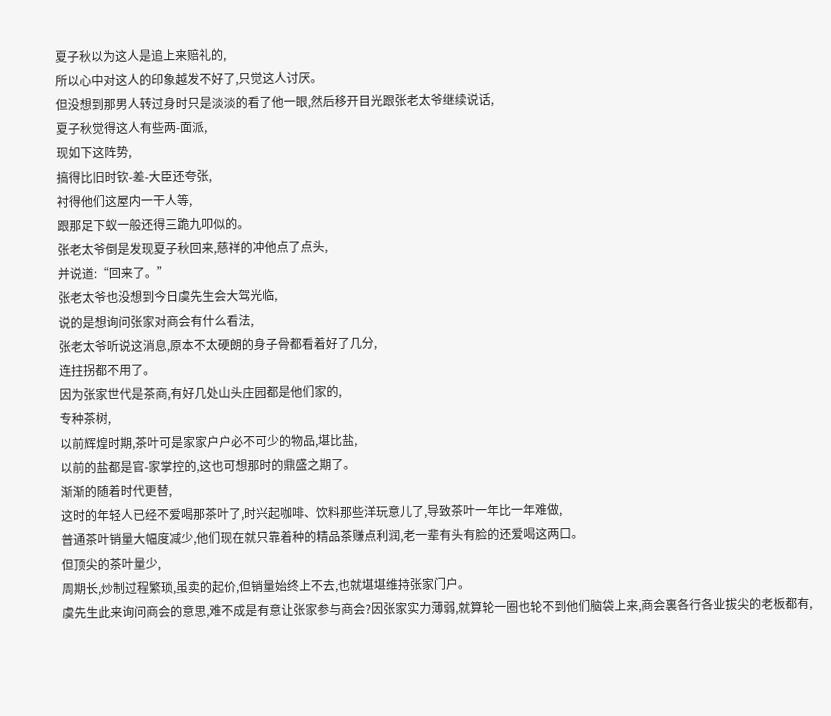夏子秋以为这人是追上来赔礼的,
所以心中对这人的印象越发不好了,只觉这人讨厌。
但没想到那男人转过身时只是淡淡的看了他一眼,然后移开目光跟张老太爷继续说话,
夏子秋觉得这人有些两-面派,
现如下这阵势,
搞得比旧时钦-差-大臣还夸张,
衬得他们这屋内一干人等,
跟那足下蚁一般还得三跪九叩似的。
张老太爷倒是发现夏子秋回来,慈祥的冲他点了点头,
并说道:“回来了。”
张老太爷也没想到今日虞先生会大驾光临,
说的是想询问张家对商会有什么看法,
张老太爷听说这消息,原本不太硬朗的身子骨都看着好了几分,
连拄拐都不用了。
因为张家世代是茶商,有好几处山头庄园都是他们家的,
专种茶树,
以前辉煌时期,茶叶可是家家户户必不可少的物品,堪比盐,
以前的盐都是官-家掌控的,这也可想那时的鼎盛之期了。
渐渐的随着时代更替,
这时的年轻人已经不爱喝那茶叶了,时兴起咖啡、饮料那些洋玩意儿了,导致茶叶一年比一年难做,
普通茶叶销量大幅度减少,他们现在就只靠着种的精品茶赚点利润,老一辈有头有脸的还爱喝这两口。
但顶尖的茶叶量少,
周期长,炒制过程繁琐,虽卖的起价,但销量始终上不去,也就堪堪维持张家门户。
虞先生此来询问商会的意思,难不成是有意让张家参与商会?因张家实力薄弱,就算轮一圈也轮不到他们脑袋上来,商会裏各行各业拔尖的老板都有,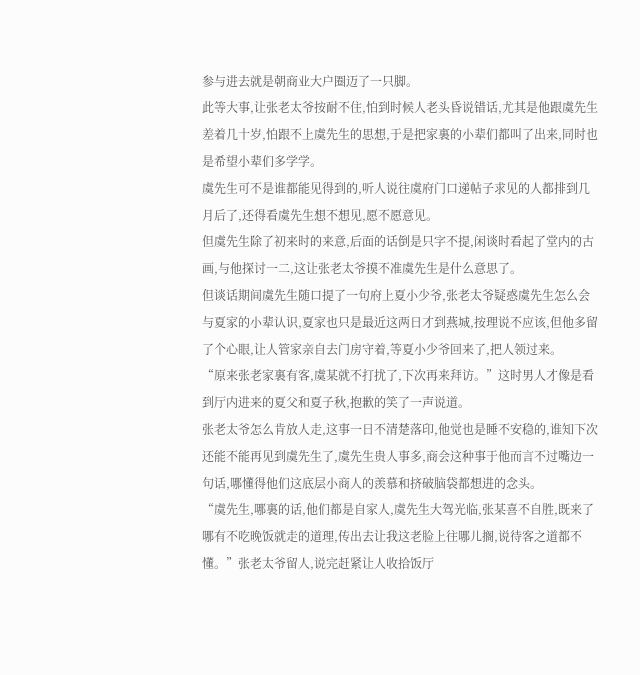参与进去就是朝商业大户圈迈了一只脚。
此等大事,让张老太爷按耐不住,怕到时候人老头昏说错话,尤其是他跟虞先生差着几十岁,怕跟不上虞先生的思想,于是把家裏的小辈们都叫了出来,同时也是希望小辈们多学学。
虞先生可不是谁都能见得到的,听人说往虞府门口递帖子求见的人都排到几月后了,还得看虞先生想不想见,愿不愿意见。
但虞先生除了初来时的来意,后面的话倒是只字不提,闲谈时看起了堂内的古画,与他探讨一二,这让张老太爷摸不准虞先生是什么意思了。
但谈话期间虞先生随口提了一句府上夏小少爷,张老太爷疑惑虞先生怎么会与夏家的小辈认识,夏家也只是最近这两日才到燕城,按理说不应该,但他多留了个心眼,让人管家亲自去门房守着,等夏小少爷回来了,把人领过来。
“原来张老家裏有客,虞某就不打扰了,下次再来拜访。”这时男人才像是看到厅内进来的夏父和夏子秋,抱歉的笑了一声说道。
张老太爷怎么肯放人走,这事一日不清楚落印,他觉也是睡不安稳的,谁知下次还能不能再见到虞先生了,虞先生贵人事多,商会这种事于他而言不过嘴边一句话,哪懂得他们这底层小商人的羡慕和挤破脑袋都想进的念头。
“虞先生,哪裏的话,他们都是自家人,虞先生大驾光临,张某喜不自胜,既来了哪有不吃晚饭就走的道理,传出去让我这老脸上往哪儿搁,说待客之道都不懂。”张老太爷留人,说完赶紧让人收拾饭厅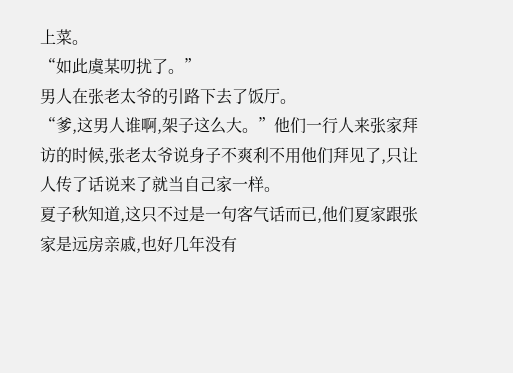上菜。
“如此虞某叨扰了。”
男人在张老太爷的引路下去了饭厅。
“爹,这男人谁啊,架子这么大。”他们一行人来张家拜访的时候,张老太爷说身子不爽利不用他们拜见了,只让人传了话说来了就当自己家一样。
夏子秋知道,这只不过是一句客气话而已,他们夏家跟张家是远房亲戚,也好几年没有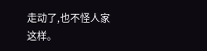走动了,也不怪人家这样。